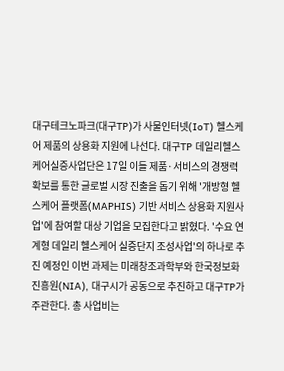대구테크노파크(대구TP)가 사물인터넷(IoT) 헬스케어 제품의 상용화 지원에 나선다. 대구TP 데일리헬스케어실증사업단은 17일 이들 제품·서비스의 경쟁력 확보를 통한 글로벌 시장 진출을 돕기 위해 '개방형 헬스케어 플랫폼(MAPHIS) 기반 서비스 상용화 지원사업'에 참여할 대상 기업을 모집한다고 밝혔다. '수요 연계형 데일리 헬스케어 실증단지 조성사업'의 하나로 추진 예정인 이번 과제는 미래창조과학부와 한국정보화진흥원(NIA), 대구시가 공동으로 추진하고 대구TP가 주관한다. 총 사업비는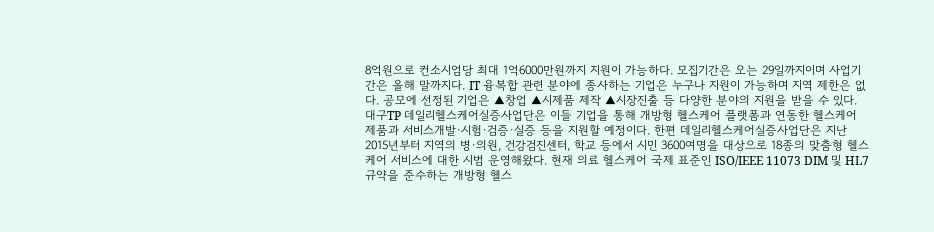8억원으로 컨소시엄당 최대 1억6000만원까지 지원이 가능하다. 모집기간은 오는 29일까지이며 사업기간은 올해 말까지다. IT 융복합 관련 분야에 종사하는 기업은 누구나 지원이 가능하며 지역 제한은 없다. 공모에 선정된 기업은 ▲창업 ▲시제품 제작 ▲시장진출 등 다양한 분야의 지원을 받을 수 있다. 대구TP 데일리헬스케어실증사업단은 이들 기업을 통해 개방형 헬스케어 플랫폼과 연동한 헬스케어 제품과 서비스개발·시험·검증·실증 등을 지원할 예정이다. 한편 데일리헬스케어실증사업단은 지난 2015년부터 지역의 병·의원, 건강검진센터, 학교 등에서 시민 3600여명을 대상으로 18종의 맞춤형 헬스케어 서비스에 대한 시범 운영해왔다. 현재 의료 헬스케어 국제 표준인 ISO/IEEE 11073 DIM 및 HL7 규약을 준수하는 개방형 헬스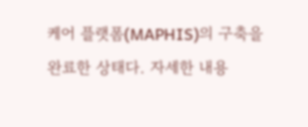케어 플랫폼(MAPHIS)의 구축을 완료한 상태다. 자세한 내용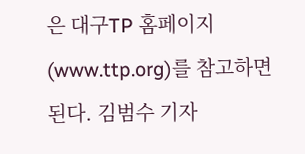은 대구TP 홈페이지(www.ttp.org)를 참고하면 된다. 김범수 기자